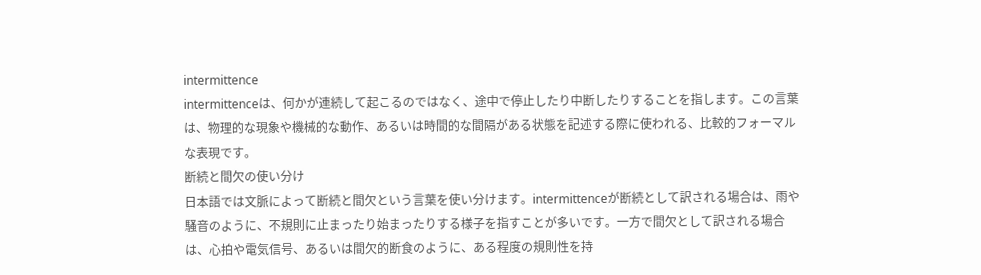intermittence
intermittenceは、何かが連続して起こるのではなく、途中で停止したり中断したりすることを指します。この言葉は、物理的な現象や機械的な動作、あるいは時間的な間隔がある状態を記述する際に使われる、比較的フォーマルな表現です。
断続と間欠の使い分け
日本語では文脈によって断続と間欠という言葉を使い分けます。intermittenceが断続として訳される場合は、雨や騒音のように、不規則に止まったり始まったりする様子を指すことが多いです。一方で間欠として訳される場合は、心拍や電気信号、あるいは間欠的断食のように、ある程度の規則性を持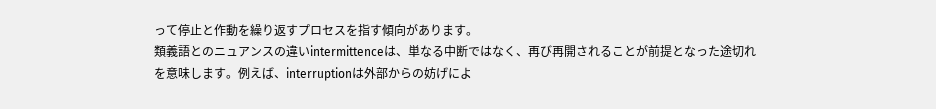って停止と作動を繰り返すプロセスを指す傾向があります。
類義語とのニュアンスの違いintermittenceは、単なる中断ではなく、再び再開されることが前提となった途切れを意味します。例えば、interruptionは外部からの妨げによ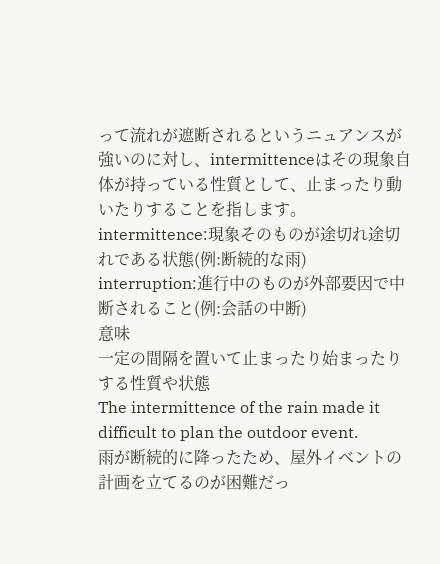って流れが遮断されるというニュアンスが強いのに対し、intermittenceはその現象自体が持っている性質として、止まったり動いたりすることを指します。
intermittence:現象そのものが途切れ途切れである状態(例:断続的な雨)
interruption:進行中のものが外部要因で中断されること(例:会話の中断)
意味
一定の間隔を置いて止まったり始まったりする性質や状態
The intermittence of the rain made it difficult to plan the outdoor event.
雨が断続的に降ったため、屋外イベントの計画を立てるのが困難だっ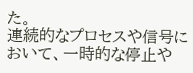た。
連続的なプロセスや信号において、一時的な停止や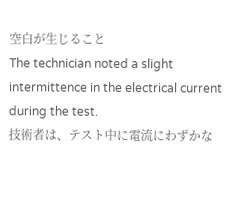空白が生じること
The technician noted a slight intermittence in the electrical current during the test.
技術者は、テスト中に電流にわずかな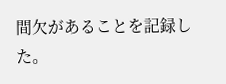間欠があることを記録した。